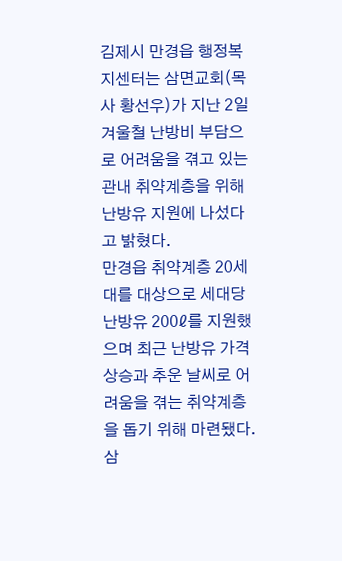김제시 만경읍 행정복지센터는 삼면교회(목사 황선우)가 지난 2일 겨울철 난방비 부담으로 어려움을 겪고 있는 관내 취약계층을 위해 난방유 지원에 나섰다고 밝혔다.
만경읍 취약계층 20세대를 대상으로 세대당 난방유 200ℓ를 지원했으며 최근 난방유 가격 상승과 추운 날씨로 어려움을 겪는 취약계층을 돕기 위해 마련됐다.
삼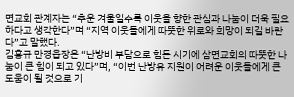면교회 관계자는 “추운 겨울일수록 이웃을 향한 관심과 나눔이 더욱 필요하다고 생각한다”며 “지역 이웃들에게 따뜻한 위로와 희망이 되길 바란다”고 말했다.
김홍규 만경읍장은 “난방비 부담으로 힘든 시기에 삼면교회의 따뜻한 나눔이 큰 힘이 되고 있다”며, “이번 난방유 지원이 어려운 이웃들에게 큰 도움이 될 것으로 기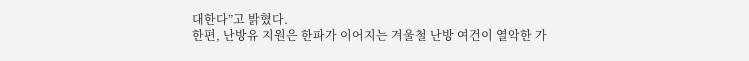대한다”고 밝혔다.
한편, 난방유 지원은 한파가 이어지는 겨울철 난방 여건이 열악한 가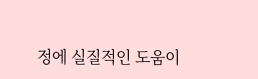정에 실질적인 도움이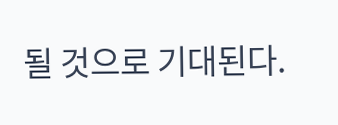될 것으로 기대된다.